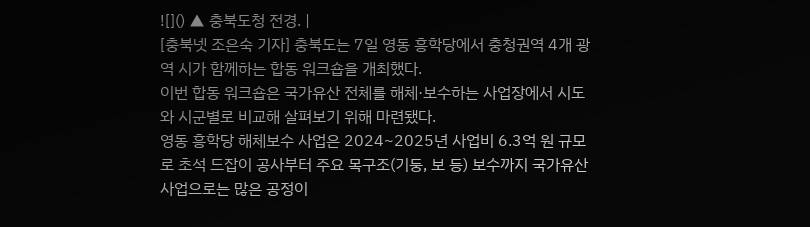![]() ▲ 충북도청 전경. |
[충북넷 조은숙 기자] 충북도는 7일 영동 흥학당에서 충청권역 4개 광역 시가 함께하는 합동 워크숍을 개최했다.
이번 합동 워크숍은 국가유산 전체를 해체·보수하는 사업장에서 시도와 시군별로 비교해 살펴보기 위해 마련됐다.
영동 흥학당 해체보수 사업은 2024~2025년 사업비 6.3억 원 규모로 초석 드잡이 공사부터 주요 목구조(기둥, 보 등) 보수까지 국가유산 사업으로는 많은 공정이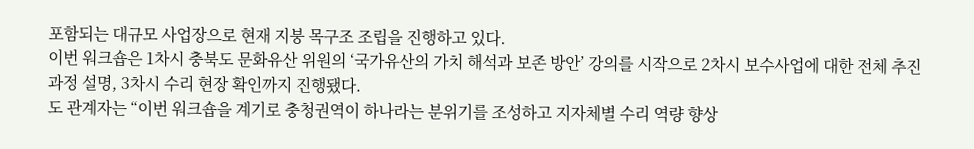포함되는 대규모 사업장으로 현재 지붕 목구조 조립을 진행하고 있다.
이번 워크숍은 1차시 충북도 문화유산 위원의 ‘국가유산의 가치 해석과 보존 방안’ 강의를 시작으로 2차시 보수사업에 대한 전체 추진 과정 설명, 3차시 수리 현장 확인까지 진행됐다.
도 관계자는 “이번 워크숍을 계기로 충청권역이 하나라는 분위기를 조성하고 지자체별 수리 역량 향상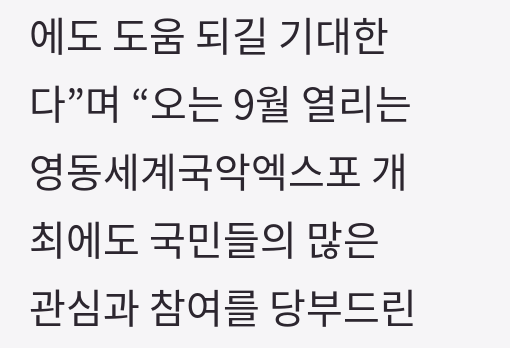에도 도움 되길 기대한다”며 “오는 9월 열리는 영동세계국악엑스포 개최에도 국민들의 많은 관심과 참여를 당부드린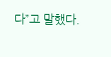다”고 말했다.